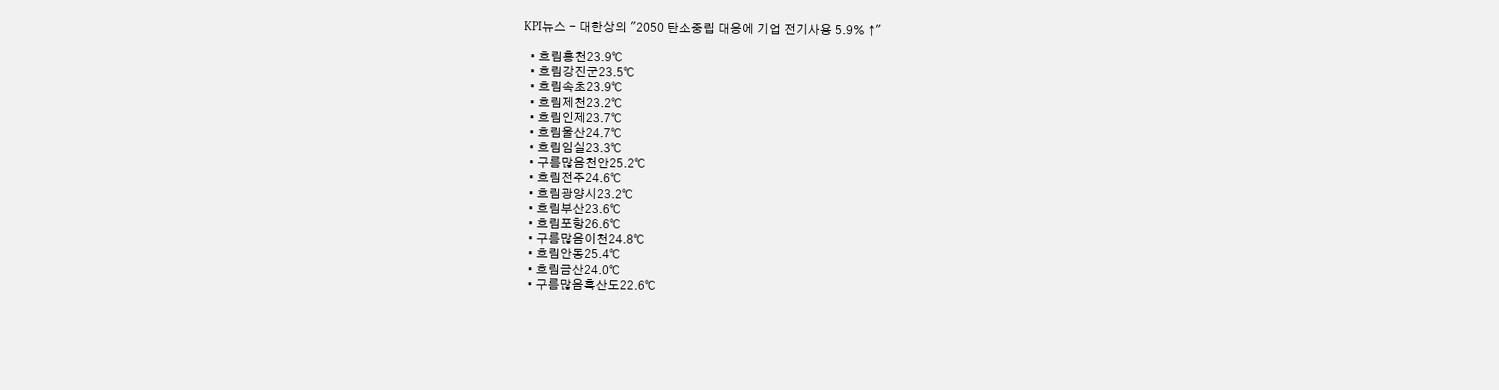KPI뉴스 - 대한상의 "2050 탄소중립 대응에 기업 전기사용 5.9% ↑"

  • 흐림홍천23.9℃
  • 흐림강진군23.5℃
  • 흐림속초23.9℃
  • 흐림제천23.2℃
  • 흐림인제23.7℃
  • 흐림울산24.7℃
  • 흐림임실23.3℃
  • 구름많음천안25.2℃
  • 흐림전주24.6℃
  • 흐림광양시23.2℃
  • 흐림부산23.6℃
  • 흐림포항26.6℃
  • 구름많음이천24.8℃
  • 흐림안동25.4℃
  • 흐림금산24.0℃
  • 구름많음흑산도22.6℃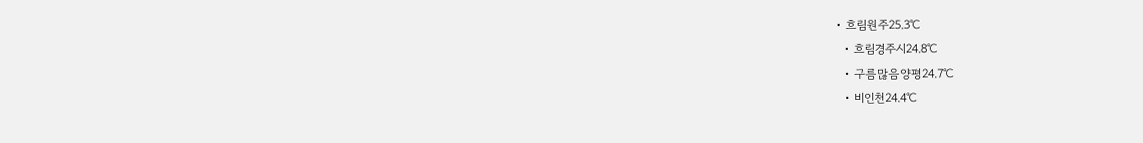• 흐림원주25.3℃
  • 흐림경주시24.8℃
  • 구름많음양평24.7℃
  • 비인천24.4℃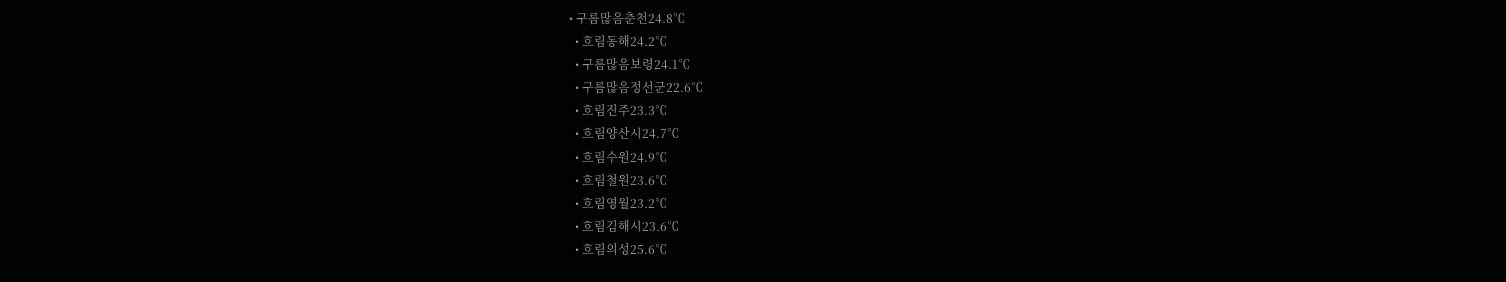• 구름많음춘천24.8℃
  • 흐림동해24.2℃
  • 구름많음보령24.1℃
  • 구름많음정선군22.6℃
  • 흐림진주23.3℃
  • 흐림양산시24.7℃
  • 흐림수원24.9℃
  • 흐림철원23.6℃
  • 흐림영월23.2℃
  • 흐림김해시23.6℃
  • 흐림의성25.6℃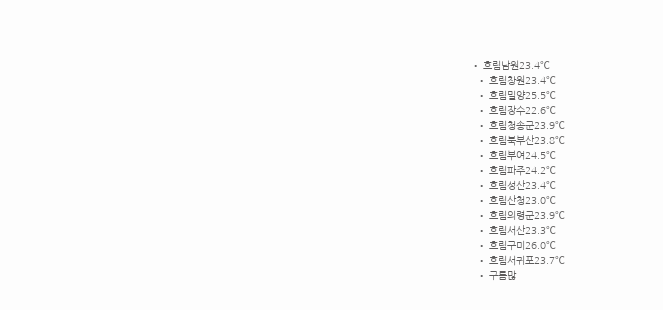• 흐림남원23.4℃
  • 흐림창원23.4℃
  • 흐림밀양25.5℃
  • 흐림장수22.6℃
  • 흐림청송군23.9℃
  • 흐림북부산23.8℃
  • 흐림부여24.5℃
  • 흐림파주24.2℃
  • 흐림성산23.4℃
  • 흐림산청23.0℃
  • 흐림의령군23.9℃
  • 흐림서산23.3℃
  • 흐림구미26.0℃
  • 흐림서귀포23.7℃
  • 구름많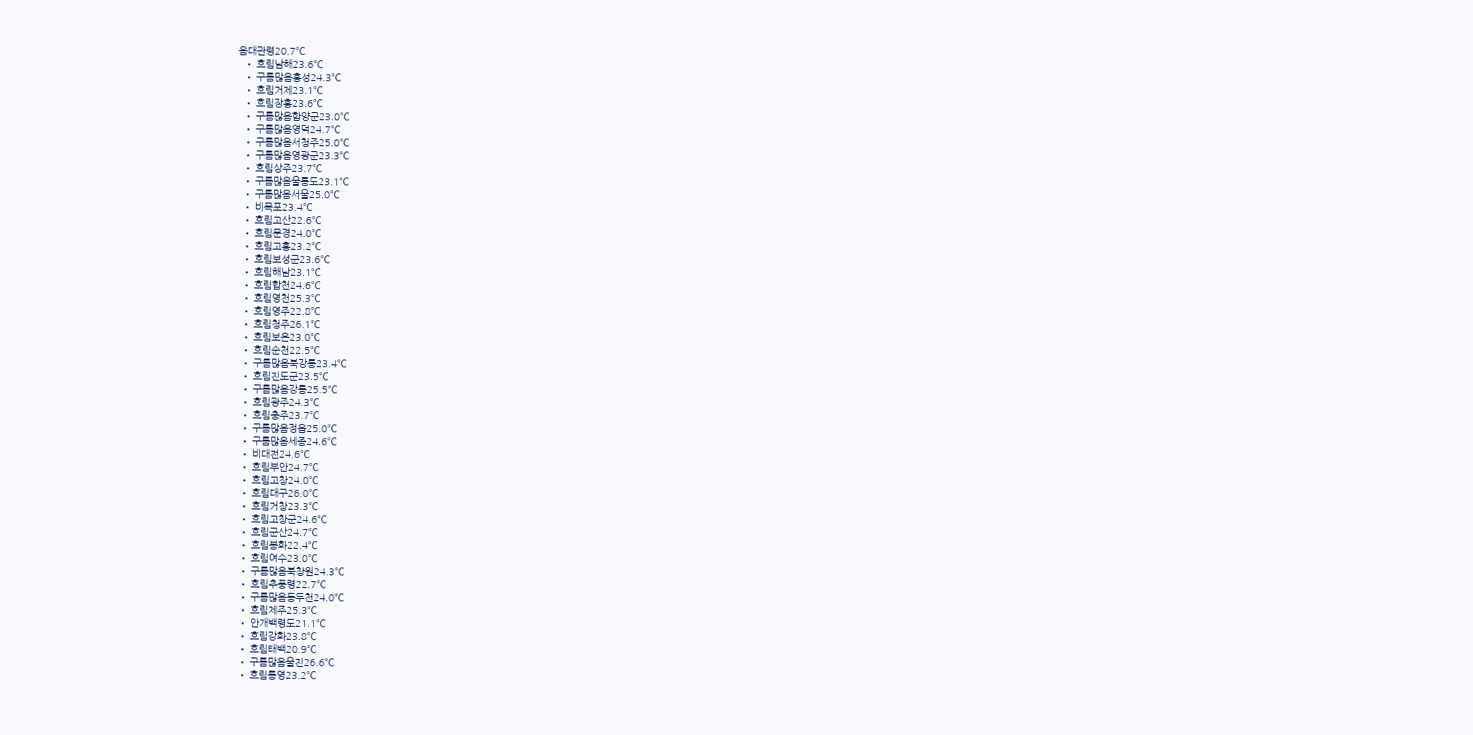음대관령20.7℃
  • 흐림남해23.6℃
  • 구름많음홍성24.3℃
  • 흐림거제23.1℃
  • 흐림장흥23.6℃
  • 구름많음함양군23.0℃
  • 구름많음영덕24.7℃
  • 구름많음서청주25.0℃
  • 구름많음영광군23.3℃
  • 흐림상주23.7℃
  • 구름많음울릉도23.1℃
  • 구름많음서울25.0℃
  • 비목포23.4℃
  • 흐림고산22.6℃
  • 흐림문경24.0℃
  • 흐림고흥23.2℃
  • 흐림보성군23.6℃
  • 흐림해남23.1℃
  • 흐림합천24.6℃
  • 흐림영천25.3℃
  • 흐림영주22.8℃
  • 흐림청주26.1℃
  • 흐림보은23.0℃
  • 흐림순천22.5℃
  • 구름많음북강릉23.4℃
  • 흐림진도군23.5℃
  • 구름많음강릉25.5℃
  • 흐림광주24.3℃
  • 흐림충주23.7℃
  • 구름많음정읍25.0℃
  • 구름많음세종24.6℃
  • 비대전24.6℃
  • 흐림부안24.7℃
  • 흐림고창24.0℃
  • 흐림대구26.0℃
  • 흐림거창23.3℃
  • 흐림고창군24.6℃
  • 흐림군산24.7℃
  • 흐림봉화22.4℃
  • 흐림여수23.0℃
  • 구름많음북창원24.3℃
  • 흐림추풍령22.7℃
  • 구름많음동두천24.0℃
  • 흐림제주25.3℃
  • 안개백령도21.1℃
  • 흐림강화23.8℃
  • 흐림태백20.9℃
  • 구름많음울진26.6℃
  • 흐림통영23.2℃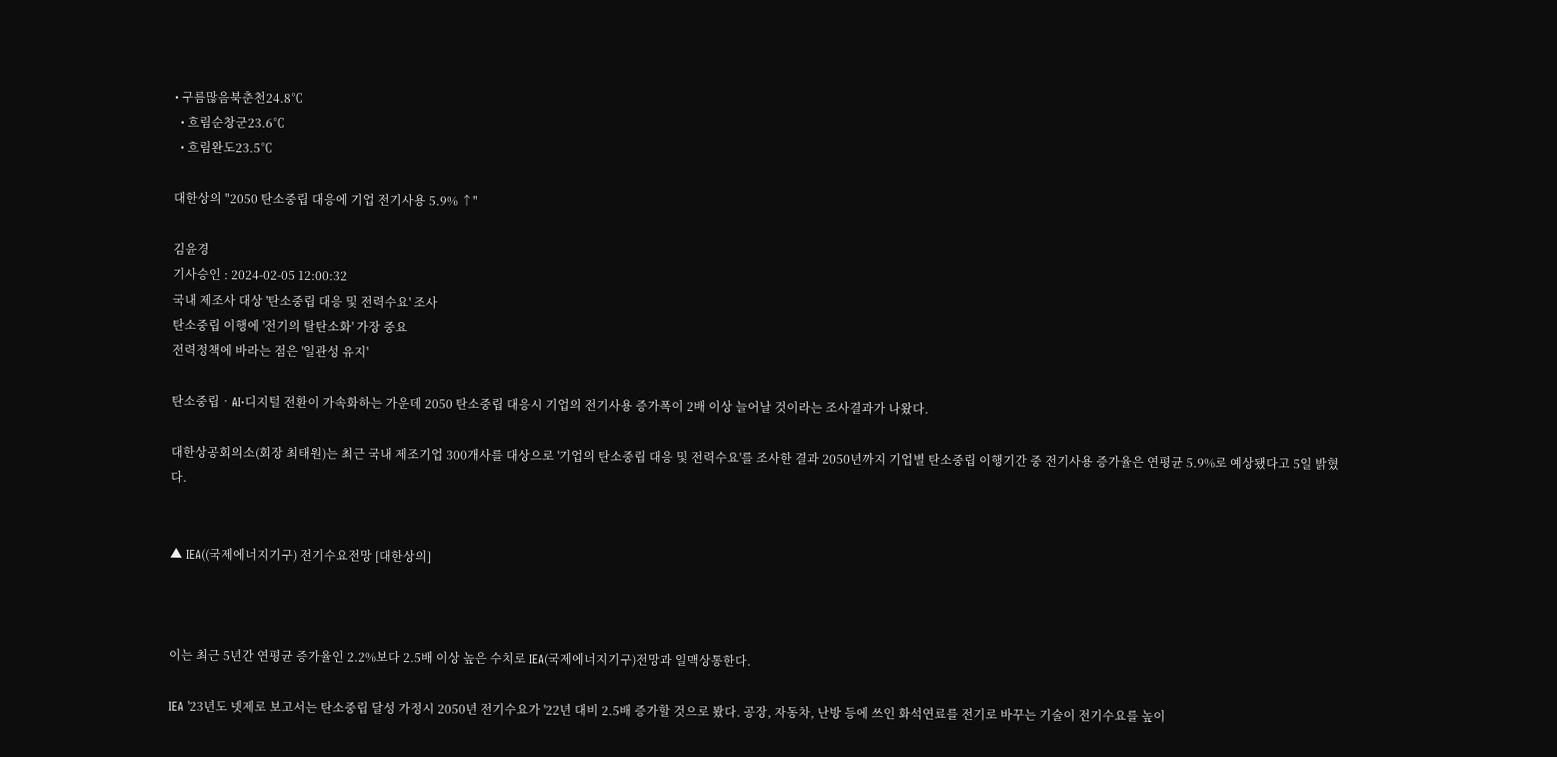• 구름많음북춘천24.8℃
  • 흐림순창군23.6℃
  • 흐림완도23.5℃

대한상의 "2050 탄소중립 대응에 기업 전기사용 5.9% ↑"

김윤경
기사승인 : 2024-02-05 12:00:32
국내 제조사 대상 '탄소중립 대응 및 전력수요' 조사
탄소중립 이행에 '전기의 탈탄소화' 가장 중요
전력정책에 바라는 점은 '일관성 유지'

탄소중립‧AI‧디지털 전환이 가속화하는 가운데 2050 탄소중립 대응시 기업의 전기사용 증가폭이 2배 이상 늘어날 것이라는 조사결과가 나왔다.

대한상공회의소(회장 최태원)는 최근 국내 제조기업 300개사를 대상으로 '기업의 탄소중립 대응 및 전력수요'를 조사한 결과 2050년까지 기업별 탄소중립 이행기간 중 전기사용 증가율은 연평균 5.9%로 예상됐다고 5일 밝혔다.


▲ IEA((국제에너지기구) 전기수요전망 [대한상의]



이는 최근 5년간 연평균 증가율인 2.2%보다 2.5배 이상 높은 수치로 IEA(국제에너지기구)전망과 일맥상통한다.

IEA '23년도 넷제로 보고서는 탄소중립 달성 가정시 2050년 전기수요가 '22년 대비 2.5배 증가할 것으로 봤다. 공장, 자동차, 난방 등에 쓰인 화석연료를 전기로 바꾸는 기술이 전기수요를 높이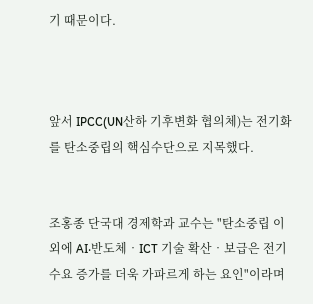기 때문이다.



앞서 IPCC(UN산하 기후변화 협의체)는 전기화를 탄소중립의 핵심수단으로 지목했다.


조홍종 단국대 경제학과 교수는 "탄소중립 이외에 AI‧반도체‧ICT 기술 확산‧보급은 전기수요 증가를 더욱 가파르게 하는 요인"이라며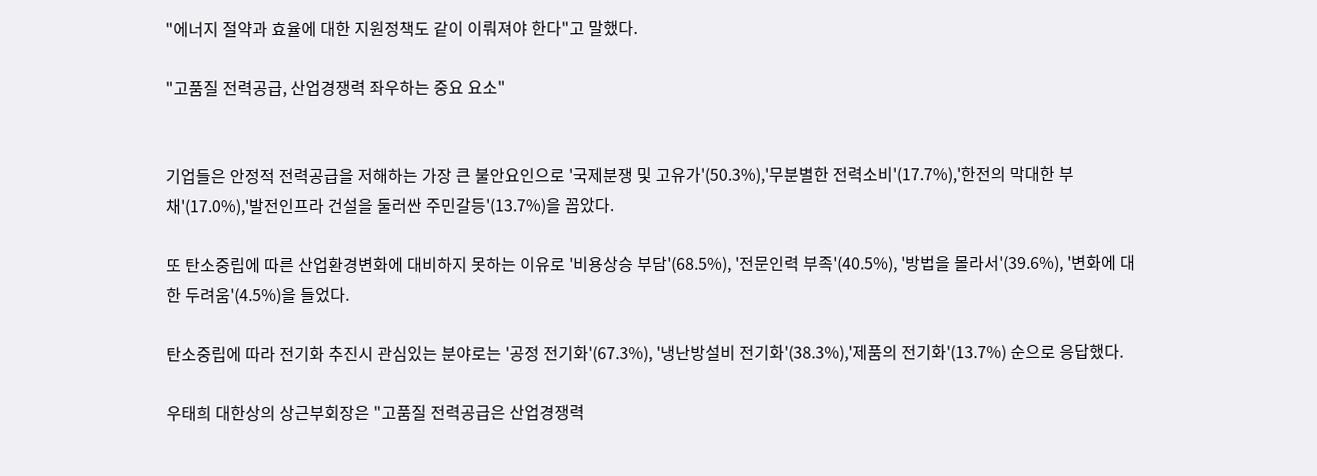"에너지 절약과 효율에 대한 지원정책도 같이 이뤄져야 한다"고 말했다.

"고품질 전력공급, 산업경쟁력 좌우하는 중요 요소"


기업들은 안정적 전력공급을 저해하는 가장 큰 불안요인으로 '국제분쟁 및 고유가'(50.3%),'무분별한 전력소비'(17.7%),'한전의 막대한 부채'(17.0%),'발전인프라 건설을 둘러싼 주민갈등'(13.7%)을 꼽았다.

또 탄소중립에 따른 산업환경변화에 대비하지 못하는 이유로 '비용상승 부담'(68.5%), '전문인력 부족'(40.5%), '방법을 몰라서'(39.6%), '변화에 대한 두려움'(4.5%)을 들었다.

탄소중립에 따라 전기화 추진시 관심있는 분야로는 '공정 전기화'(67.3%), '냉난방설비 전기화'(38.3%),'제품의 전기화'(13.7%) 순으로 응답했다.

우태희 대한상의 상근부회장은 "고품질 전력공급은 산업경쟁력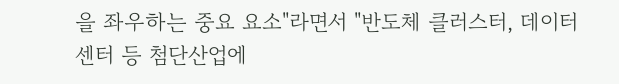을 좌우하는 중요 요소"라면서 "반도체 클러스터, 데이터센터 등 첨단산업에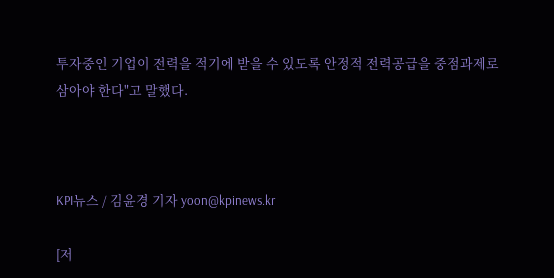투자중인 기업이 전력을 적기에 받을 수 있도록 안정적 전력공급을 중점과제로 삼아야 한다"고 말했다.



KPI뉴스 / 김윤경 기자 yoon@kpinews.kr

[저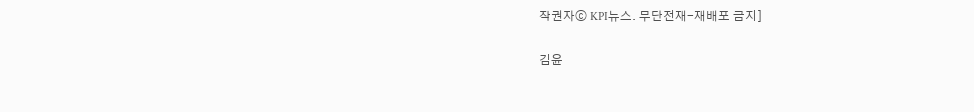작권자ⓒ KPI뉴스. 무단전재-재배포 금지]

김윤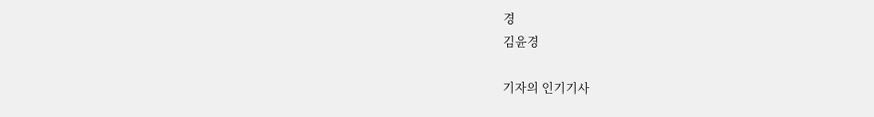경
김윤경

기자의 인기기사